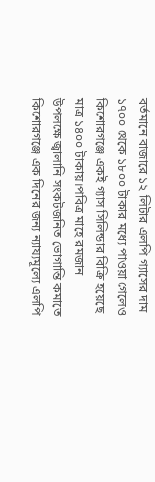বর্তমানে বাজারে ১২ লিটার এলপি গ্যাসের দাম ১৭০০ থেকে ১৮০০ টাকার মধ্যে পাওয়া গেলেও কিশোরগঞ্জে একই গ্যাস সিলিন্ডার বিক্রি হয়েছে মাত্র ১৪০০ টাকায়।পবিত্র মাহে রমজান উপলক্ষে জ্বালানি সংকটজনিত ভোগান্তি কমাতে কিশোরগঞ্জে এক দিনের জন্য ন্যায্যমূল্যে এলপি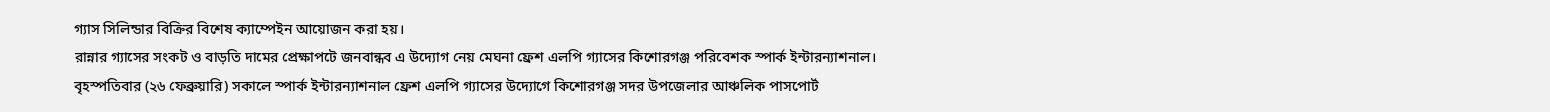গ্যাস সিলিন্ডার বিক্রির বিশেষ ক্যাম্পেইন আয়োজন করা হয়।
রান্নার গ্যাসের সংকট ও বাড়তি দামের প্রেক্ষাপটে জনবান্ধব এ উদ্যোগ নেয় মেঘনা ফ্রেশ এলপি গ্যাসের কিশোরগঞ্জ পরিবেশক স্পার্ক ইন্টারন্যাশনাল।
বৃহস্পতিবার (২৬ ফেব্রুয়ারি) সকালে স্পার্ক ইন্টারন্যাশনাল ফ্রেশ এলপি গ্যাসের উদ্যোগে কিশোরগঞ্জ সদর উপজেলার আঞ্চলিক পাসপোর্ট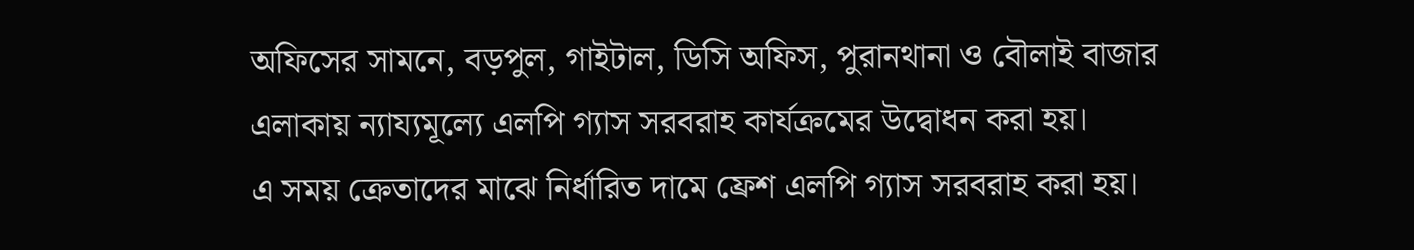অফিসের সামনে, বড়পুল, গাইটাল, ডিসি অফিস, পুরানথানা ও বৌলাই বাজার এলাকায় ন্যায্যমূল্যে এলপি গ্যাস সরবরাহ কার্যক্রমের উদ্বোধন করা হয়।
এ সময় ক্রেতাদের মাঝে নির্ধারিত দামে ফ্রেশ এলপি গ্যাস সরবরাহ করা হয়।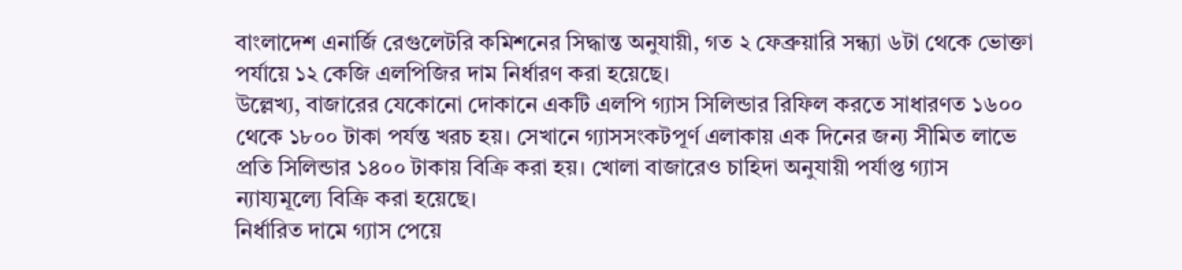বাংলাদেশ এনার্জি রেগুলেটরি কমিশনের সিদ্ধান্ত অনুযায়ী, গত ২ ফেব্রুয়ারি সন্ধ্যা ৬টা থেকে ভোক্তা পর্যায়ে ১২ কেজি এলপিজির দাম নির্ধারণ করা হয়েছে।
উল্লেখ্য, বাজারের যেকোনো দোকানে একটি এলপি গ্যাস সিলিন্ডার রিফিল করতে সাধারণত ১৬০০ থেকে ১৮০০ টাকা পর্যন্ত খরচ হয়। সেখানে গ্যাসসংকটপূর্ণ এলাকায় এক দিনের জন্য সীমিত লাভে প্রতি সিলিন্ডার ১৪০০ টাকায় বিক্রি করা হয়। খোলা বাজারেও চাহিদা অনুযায়ী পর্যাপ্ত গ্যাস ন্যায্যমূল্যে বিক্রি করা হয়েছে।
নির্ধারিত দামে গ্যাস পেয়ে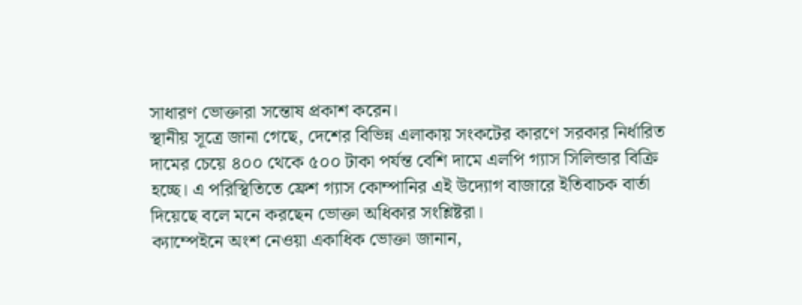সাধারণ ভোক্তারা সন্তোষ প্রকাশ করেন।
স্থানীয় সূত্রে জানা গেছে, দেশের বিভিন্ন এলাকায় সংকটের কারণে সরকার নির্ধারিত দামের চেয়ে ৪০০ থেকে ৫০০ টাকা পর্যন্ত বেশি দামে এলপি গ্যাস সিলিন্ডার বিক্রি হচ্ছে। এ পরিস্থিতিতে ফ্রেশ গ্যাস কোম্পানির এই উদ্যোগ বাজারে ইতিবাচক বার্তা দিয়েছে বলে মনে করছেন ভোক্তা অধিকার সংশ্লিষ্টরা।
ক্যাম্পেইনে অংশ নেওয়া একাধিক ভোক্তা জানান,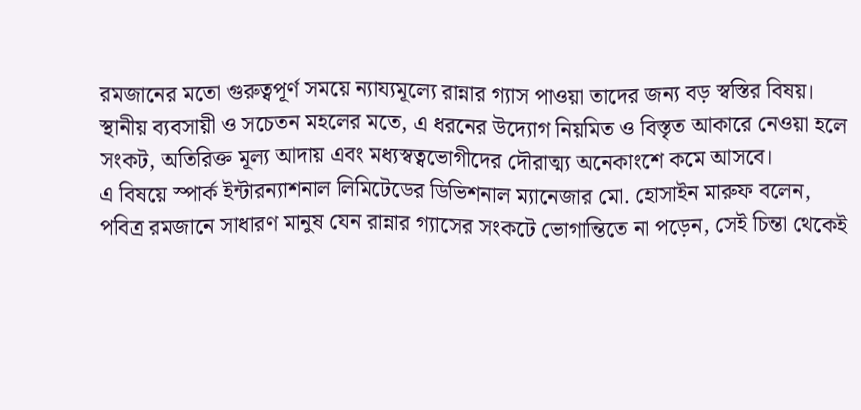রমজানের মতো গুরুত্বপূর্ণ সময়ে ন্যায্যমূল্যে রান্নার গ্যাস পাওয়া তাদের জন্য বড় স্বস্তির বিষয়।
স্থানীয় ব্যবসায়ী ও সচেতন মহলের মতে, এ ধরনের উদ্যোগ নিয়মিত ও বিস্তৃত আকারে নেওয়া হলে সংকট, অতিরিক্ত মূল্য আদায় এবং মধ্যস্বত্বভোগীদের দৌরাত্ম্য অনেকাংশে কমে আসবে।
এ বিষয়ে স্পার্ক ইন্টারন্যাশনাল লিমিটেডের ডিভিশনাল ম্যানেজার মো. হোসাইন মারুফ বলেন, পবিত্র রমজানে সাধারণ মানুষ যেন রান্নার গ্যাসের সংকটে ভোগান্তিতে না পড়েন, সেই চিন্তা থেকেই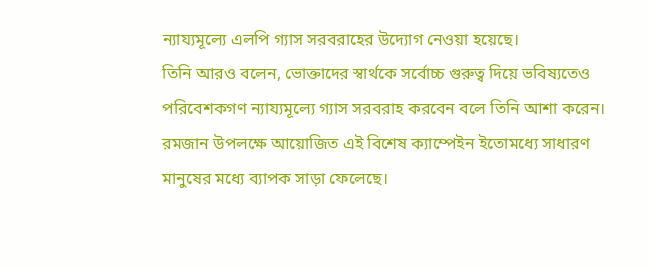ন্যায্যমূল্যে এলপি গ্যাস সরবরাহের উদ্যোগ নেওয়া হয়েছে।
তিনি আরও বলেন, ভোক্তাদের স্বার্থকে সর্বোচ্চ গুরুত্ব দিয়ে ভবিষ্যতেও পরিবেশকগণ ন্যায্যমূল্যে গ্যাস সরবরাহ করবেন বলে তিনি আশা করেন।
রমজান উপলক্ষে আয়োজিত এই বিশেষ ক্যাম্পেইন ইতোমধ্যে সাধারণ মানুষের মধ্যে ব্যাপক সাড়া ফেলেছে।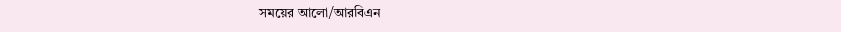সময়ের আলো/আরবিএন